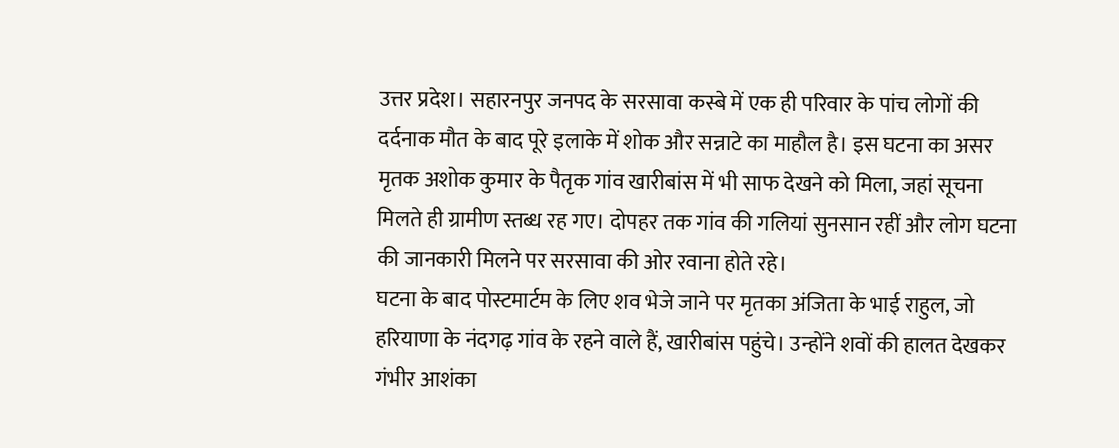उत्तर प्रदेश। सहारनपुर जनपद के सरसावा कस्बे में एक ही परिवार के पांच लोगों की दर्दनाक मौत के बाद पूरे इलाके में शोक और सन्नाटे का माहौल है। इस घटना का असर मृतक अशोक कुमार के पैतृक गांव खारीबांस में भी साफ देखने को मिला, जहां सूचना मिलते ही ग्रामीण स्तब्ध रह गए। दोपहर तक गांव की गलियां सुनसान रहीं और लोग घटना की जानकारी मिलने पर सरसावा की ओर रवाना होते रहे।
घटना के बाद पोस्टमार्टम के लिए शव भेजे जाने पर मृतका अंजिता के भाई राहुल, जो हरियाणा के नंदगढ़ गांव के रहने वाले हैं, खारीबांस पहुंचे। उन्होंने शवों की हालत देखकर गंभीर आशंका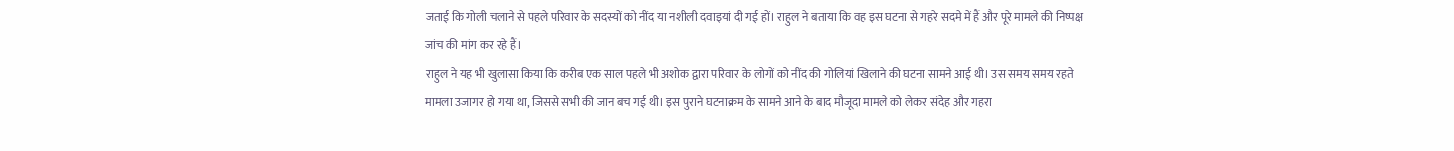जताई कि गोली चलाने से पहले परिवार के सदस्यों को नींद या नशीली दवाइयां दी गई हों। राहुल ने बताया कि वह इस घटना से गहरे सदमे में हैं और पूरे मामले की निष्पक्ष जांच की मांग कर रहे हैं।
राहुल ने यह भी खुलासा किया कि करीब एक साल पहले भी अशोक द्वारा परिवार के लोगों को नींद की गोलियां खिलाने की घटना सामने आई थी। उस समय समय रहते मामला उजागर हो गया था, जिससे सभी की जान बच गई थी। इस पुराने घटनाक्रम के सामने आने के बाद मौजूदा मामले को लेकर संदेह और गहरा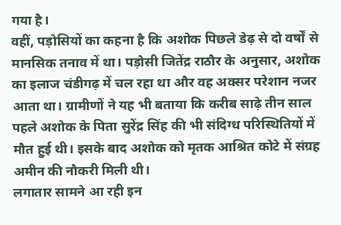गया है।
वहीं, पड़ोसियों का कहना है कि अशोक पिछले डेढ़ से दो वर्षों से मानसिक तनाव में था। पड़ोसी जितेंद्र राठौर के अनुसार, अशोक का इलाज चंडीगढ़ में चल रहा था और वह अक्सर परेशान नजर आता था। ग्रामीणों ने यह भी बताया कि करीब साढ़े तीन साल पहले अशोक के पिता सुरेंद्र सिंह की भी संदिग्ध परिस्थितियों में मौत हुई थी। इसके बाद अशोक को मृतक आश्रित कोटे में संग्रह अमीन की नौकरी मिली थी।
लगातार सामने आ रही इन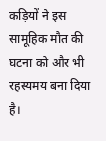कड़ियों ने इस सामूहिक मौत की घटना को और भी रहस्यमय बना दिया है।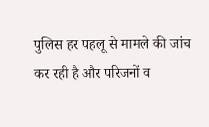पुलिस हर पहलू से मामले की जांच कर रही है और परिजनों व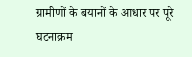ग्रामीणों के बयानों के आधार पर पूरे घटनाक्रम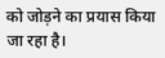को जोड़ने का प्रयास किया जा रहा है।